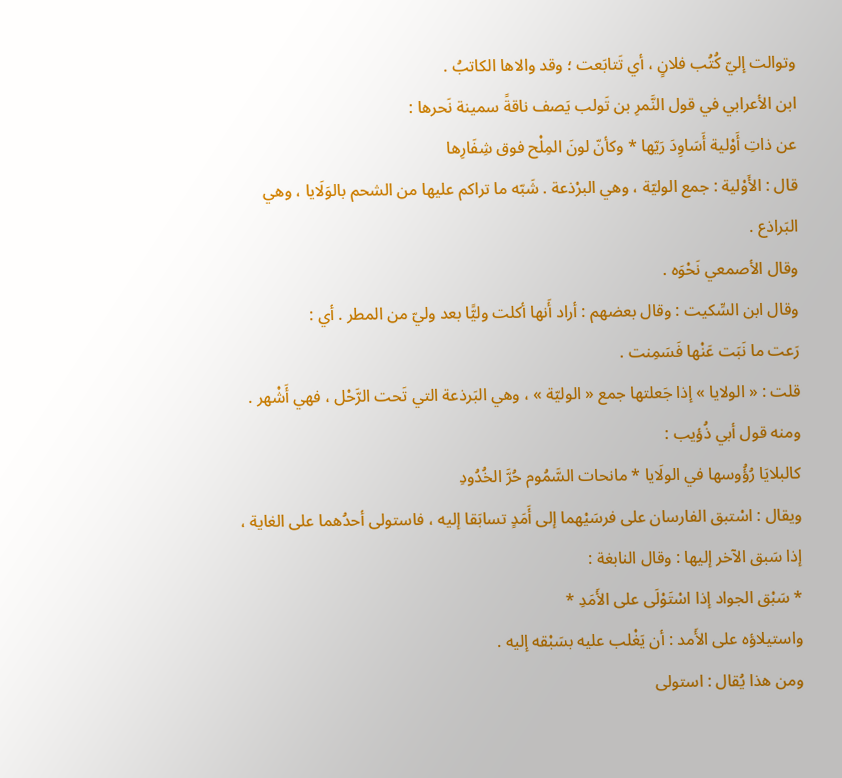وتوالت إليّ كُتُب فلانٍ ، أي تَتابَعت ؛ وقد والاها الكاتبُ .
ابن الأعرابي في قول النَّمرِ بن تَولب يَصف ناقةً سمينة نَحرها :
عن ذاتِ أَوْلية أَسَاوِدَ رَيّها * وكأنّ لونَ المِلْح فوق شِفَارِها
قال : الأَوْلية : جمع الوليّة ، وهي البرْذعة . شَبّه ما تراكم عليها من الشحم بالوَلَايا ، وهي البَراذع .
وقال الأصمعي نَحْوَه .
وقال ابن السِّكيت : وقال بعضهم : أراد أَنها أكلت وليًّا بعد وليّ من المطر . أي :
رَعت ما نَبَت عَنْها فَسَمِنت .
قلت : « الولايا » إذا جَعلتها جمع « الوليّة » ، وهي البَرذعة التي تَحت الرَّحْل ، فهي أَشْهر .
ومنه قول أبي ذُؤيب :
كالبلايَا رُؤُوسها في الولَايا * مانحات السَّمُوم حُرَّ الخُدُودِ
ويقال : اسْتبق الفارسان على فرسَيْهما إلى أَمَدٍ تسابَقا إليه ، فاستولى أحدُهما على الغاية ، إذا سَبق الآخر إليها : وقال النابغة :
* سَبْق الجواد إذا اسْتَوْلَى على الأَمَدِ *
واستيلاؤه على الأَمد : أن يَغْلب عليه بسَبْقه إليه .
ومن هذا يُقال : استولى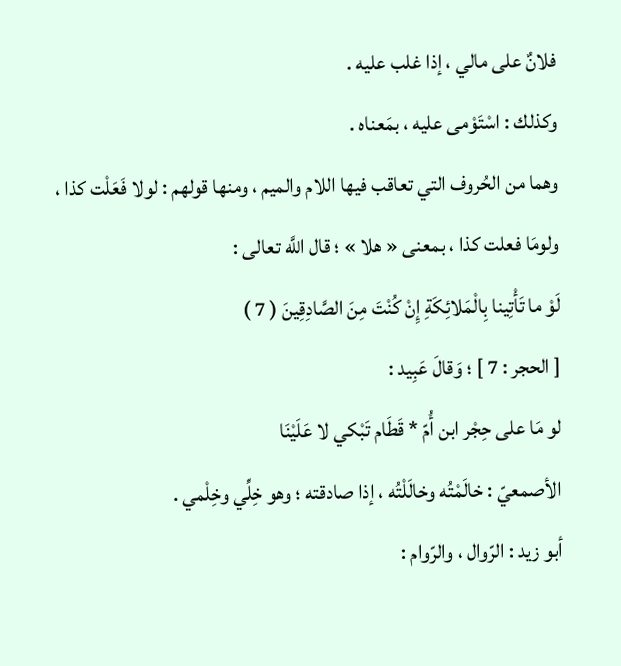فلانٌ على مالي ، إذا غلب عليه .
وكذلك : اسْتَوْمى عليه ، بمَعناه .
وهما من الحُروف التي تعاقب فيها اللام والميم ، ومنها قولهم : لولا فَعَلْت كذا ، ولومَا فعلت كذا ، بمعنى « هلا » ؛ قال اللَّه تعالى :
لَوْ ما تَأْتِينا بِالْمَلائِكَةِ إِنْ كُنْتَ مِنَ الصَّادِقِينَ ( 7 )
[ الحجر : 7 ] ؛ وَقالَ عَبِيد :
لو مَا على حِجْر ابن أُمّ * قَطَام تَبْكي لا عَلَيْنَا
الأصمعيّ : خالَمْتُه وخالَلْتُه ، إذا صادقته ؛ وهو خِلِّي وخِلْمي .
أبو زيد : الرّوال ، والرّوام :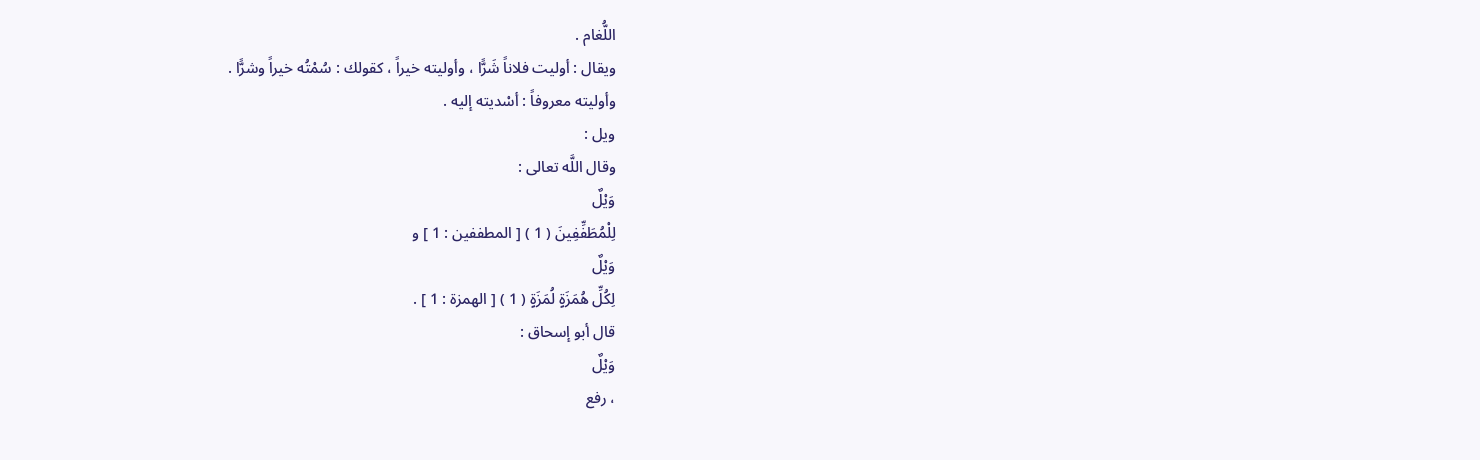اللُّغام .
ويقال : أوليت فلاناً شَرًّا ، وأوليته خيراً ، كقولك : سُمْتُه خيراً وشرًّا .
وأوليته معروفاً : أسْديته إليه .
ويل :
وقال اللَّه تعالى :
وَيْلٌ
لِلْمُطَفِّفِينَ ( 1 ) [ المطففين : 1 ] و
وَيْلٌ
لِكُلِّ هُمَزَةٍ لُمَزَةٍ ( 1 ) [ الهمزة : 1 ] .
قال أبو إسحاق :
وَيْلٌ
، رفع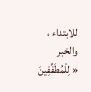للابتداء ، والخبر
« لِلْمُطَفِّفِينَ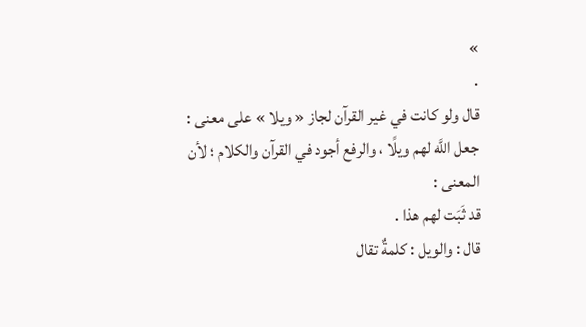»
.
قال ولو كانت في غير القرآن لجاز « ويلا » على معنى : جعل اللَّه لهم ويلًا ، والرفع أجود في القرآن والكلام ؛ لأن المعنى :
قد ثَبَت لهم هذا .
قال : والويل : كلمةٌ تقال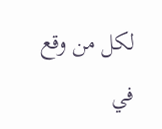لكل من وقع في